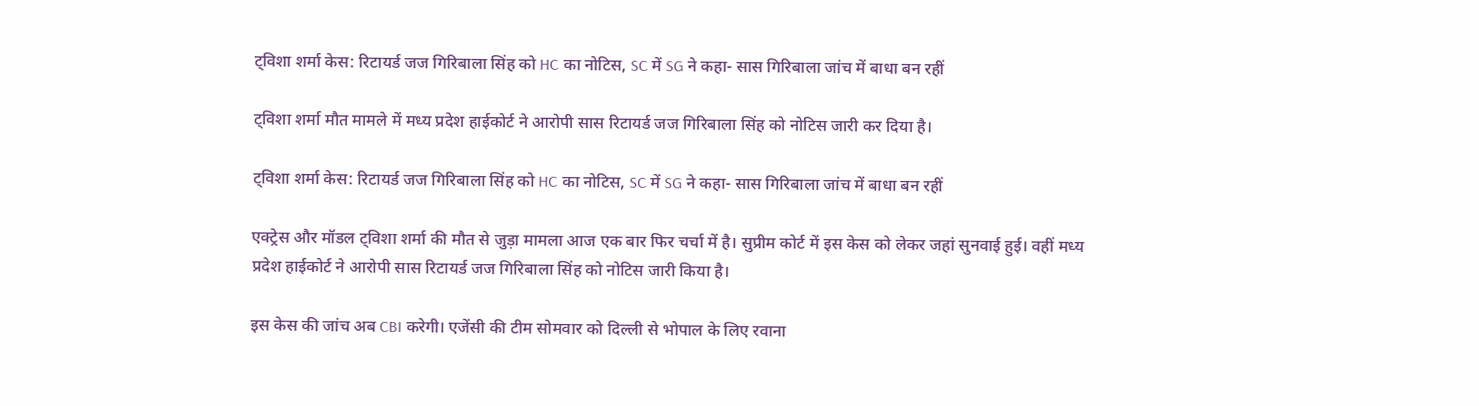ट्विशा शर्मा केस: रिटायर्ड जज गिरिबाला सिंह को HC का नोटिस, SC में SG ने कहा- सास गिरिबाला जांच में बाधा बन रहीं

ट्विशा शर्मा मौत मामले में मध्य प्रदेश हाईकोर्ट ने आरोपी सास रिटायर्ड जज गिरिबाला सिंह को नोटिस जारी कर दिया है।

ट्विशा शर्मा केस: रिटायर्ड जज गिरिबाला सिंह को HC का नोटिस, SC में SG ने कहा- सास गिरिबाला जांच में बाधा बन रहीं

एक्ट्रेस और मॉडल ट्विशा शर्मा की मौत से जुड़ा मामला आज एक बार फिर चर्चा में है। सुप्रीम कोर्ट में इस केस को लेकर जहां सुनवाई हुई। वहीं मध्य प्रदेश हाईकोर्ट ने आरोपी सास रिटायर्ड जज गिरिबाला सिंह को नोटिस जारी किया है।

इस केस की जांच अब CBI करेगी। एजेंसी की टीम सोमवार को दिल्ली से भोपाल के लिए रवाना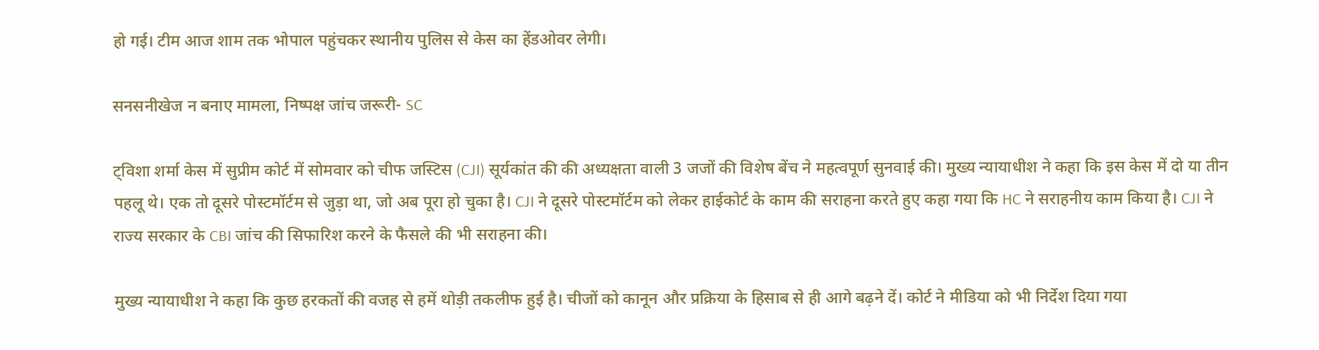हो गई। टीम आज शाम तक भोपाल पहुंचकर स्थानीय पुलिस से केस का हेंडओवर लेगी।

सनसनीखेज न बनाए मामला, निष्पक्ष जांच जरूरी- SC

ट्विशा शर्मा केस में सुप्रीम कोर्ट में सोमवार को चीफ जस्टिस (CJI) सूर्यकांत की की अध्यक्षता वाली 3 जजों की विशेष बेंच ने महत्वपूर्ण सुनवाई की। मुख्य न्यायाधीश ने कहा कि इस केस में दो या तीन पहलू थे। एक तो दूसरे पोस्टमॉर्टम से जुड़ा था, जो अब पूरा हो चुका है। CJI ने दूसरे पोस्टमॉर्टम को लेकर हाईकोर्ट के काम की सराहना करते हुए कहा गया कि HC ने सराहनीय काम किया है। CJI ने राज्य सरकार के CBI जांच की सिफारिश करने के फैसले की भी सराहना की।

मुख्य न्यायाधीश ने कहा कि कुछ हरकतों की वजह से हमें थोड़ी तकलीफ हुई है। चीजों को कानून और प्रक्रिया के हिसाब से ही आगे बढ़ने दें। कोर्ट ने मीडिया को भी निर्देश दिया गया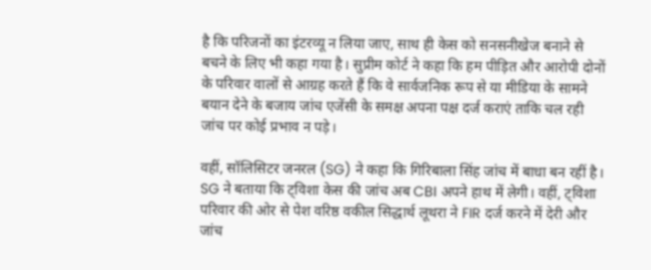है कि परिजनों का इंटरव्यू न लिया जाए, साथ ही केस को सनसनीखेज बनाने से बचने के लिए भी कहा गया है। सुप्रीम कोर्ट ने कहा कि हम पीड़ित और आरोपी दोनों के परिवार वालों से आग्रह करते हैं कि वे सार्वजनिक रूप से या मीडिया के सामने बयान देने के बजाय जांच एजेंसी के समक्ष अपना पक्ष दर्ज कराएं ताकि चल रही जांच पर कोई प्रभाव न पड़े।

वहीं, सॉलिसिटर जनरल (SG) ने कहा कि गिरिबाला सिंह जांच में बाधा बन रहीं है। SG ने बताया कि ट्विशा केस की जांच अब CBI अपने हाथ में लेगी। वहीं, ट्विशा परिवार की ओर से पेश वरिष्ठ वकील सिद्धार्थ लूथरा ने FIR दर्ज करने में देरी और जांच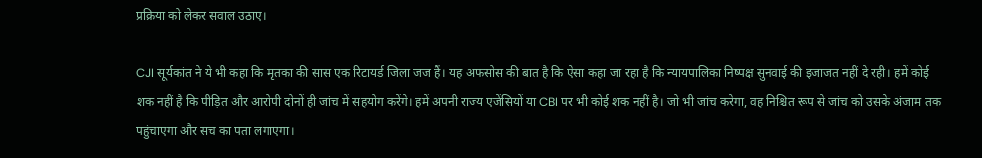प्रक्रिया को लेकर सवाल उठाए।

CJI सूर्यकांत ने ये भी कहा कि मृतका की सास एक रिटायर्ड जिला जज हैं। यह अफसोस की बात है कि ऐसा कहा जा रहा है कि न्यायपालिका निष्पक्ष सुनवाई की इजाजत नहीं दे रही। हमें कोई शक नहीं है कि पीड़ित और आरोपी दोनों ही जांच में सहयोग करेंगे। हमें अपनी राज्य एजेंसियों या CBI पर भी कोई शक नहीं है। जो भी जांच करेगा, वह निश्चित रूप से जांच को उसके अंजाम तक पहुंचाएगा और सच का पता लगाएगा।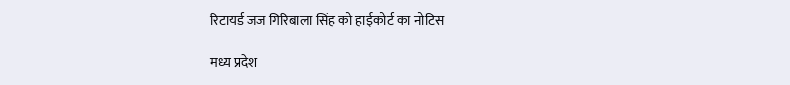रिटायर्ड जज गिरिबाला सिंह को हाईकोर्ट का नोटिस

मध्य प्रदेश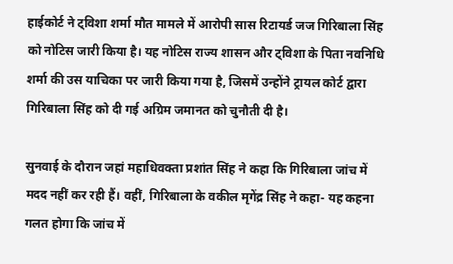हाईकोर्ट ने ट्विशा शर्मा मौत मामले में आरोपी सास रिटायर्ड जज गिरिबाला सिंह को नोटिस जारी किया है। यह नोटिस राज्य शासन और ट्विशा के पिता नवनिधि शर्मा की उस याचिका पर जारी किया गया है, जिसमें उन्होंने ट्रायल कोर्ट द्वारा गिरिबाला सिंह को दी गई अग्रिम जमानत को चुनौती दी है।

सुनवाई के दौरान जहां महाधिवक्ता प्रशांत सिंह ने कहा कि गिरिबाला जांच में मदद नहीं कर रही हैं। वहीं, गिरिबाला के वकील मृगेंद्र सिंह ने कहा- यह कहना गलत होगा कि जांच में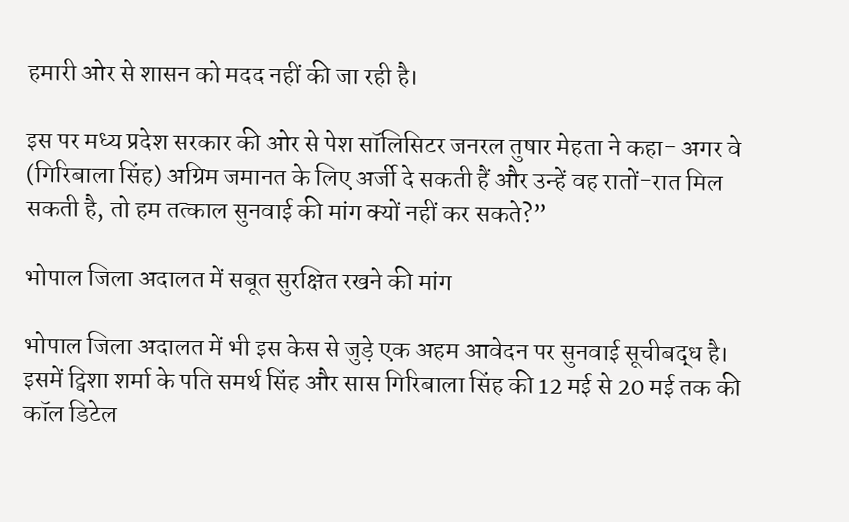हमारी ओर से शासन को मदद नहीं की जा रही है।

इस पर मध्य प्रदेश सरकार की ओर से पेश सॉलिसिटर जनरल तुषार मेहता ने कहा- अगर वे (गिरिबाला सिंह) अग्रिम जमानत के लिए अर्जी दे सकती हैं और उन्हें वह रातों-रात मिल सकती है, तो हम तत्काल सुनवाई की मांग क्यों नहीं कर सकते?”

भोपाल जिला अदालत में सबूत सुरक्षित रखने की मांग

भोपाल जिला अदालत में भी इस केस से जुड़े एक अहम आवेदन पर सुनवाई सूचीबद्ध है। इसमें ट्विशा शर्मा के पति समर्थ सिंह और सास गिरिबाला सिंह की 12 मई से 20 मई तक की कॉल डिटेल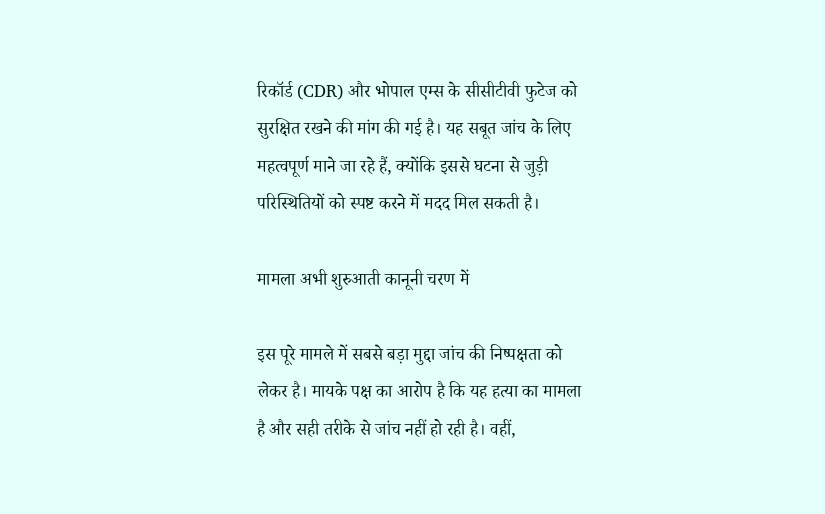रिकॉर्ड (CDR) और भोपाल एम्स के सीसीटीवी फुटेज को सुरक्षित रखने की मांग की गई है। यह सबूत जांच के लिए महत्वपूर्ण माने जा रहे हैं, क्योंकि इससे घटना से जुड़ी परिस्थितियों को स्पष्ट करने में मदद मिल सकती है।

मामला अभी शुरुआती कानूनी चरण में

इस पूरे मामले में सबसे बड़ा मुद्दा जांच की निष्पक्षता को लेकर है। मायके पक्ष का आरोप है कि यह हत्या का मामला है और सही तरीके से जांच नहीं हो रही है। वहीं,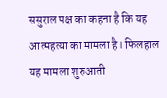ससुराल पक्ष का कहना है कि यह आत्महत्या का मामला है। फिलहाल यह मामला शुरुआती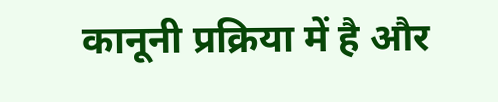कानूनी प्रक्रिया में है और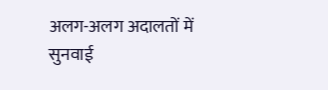अलग-अलग अदालतों में सुनवाई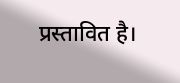प्रस्तावित है।